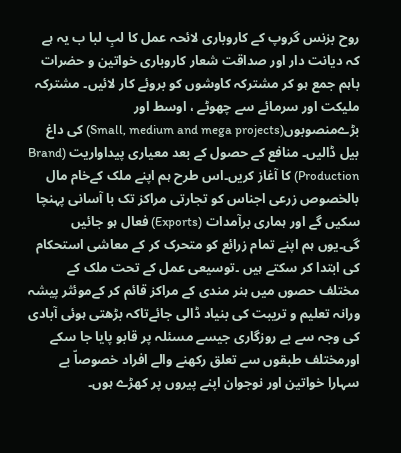روح بزنس گروپ کے کاروباری لائحہ عمل کا لبِ لبا ب یہ ہے کہ دیانت دار اور صداقت شعار کاروباری خواتین و حضرات باہم جمع ہو کر مشترکہ کاوشوں کو بروئے کار لائیں۔ مشترکہ ملیکت اور سرمائے سے چھوٹے ، اوسط اور بڑےمنصوبوں(Small, medium and mega projects) کی داغ بیل ڈالیں۔ منافع کے حصول کے بعد معیاری پیداواریت (Brand Production) کا آغاز کریں۔اس طرح ہم اپنے ملک کےخام مال بالخصوص زرعی اجناس کو تجارتی مراکز تک با آسانی پہنچا سکیں گے اور ہماری برآمدات (Exports) فعال ہو جائیں گی۔یوں ہم اپنے تمام زرائع کو متحرک کر کے معاشی استحکام کی ابتدا کر سکتے ہیں ۔توسیعی عمل کے تحت ملک کے مختلف حصوں میں ہنر مندی کے مراکز قائم کر کےموئثر پیشہ ورانہ تعلیم و تریبت کی بنیاد ڈالی جائےتاکہ بڑھتی ہوئی آبادی کی وجہ سے بے روزگاری جیسے مسئلہ پر قابو پایا جا سکے اورمختلف طبقوں سے تعلق رکھنے والے افراد خصوصاّ بے سہارا خواتین اور نوجوان اپنے پیروں پر کھڑے ہوں۔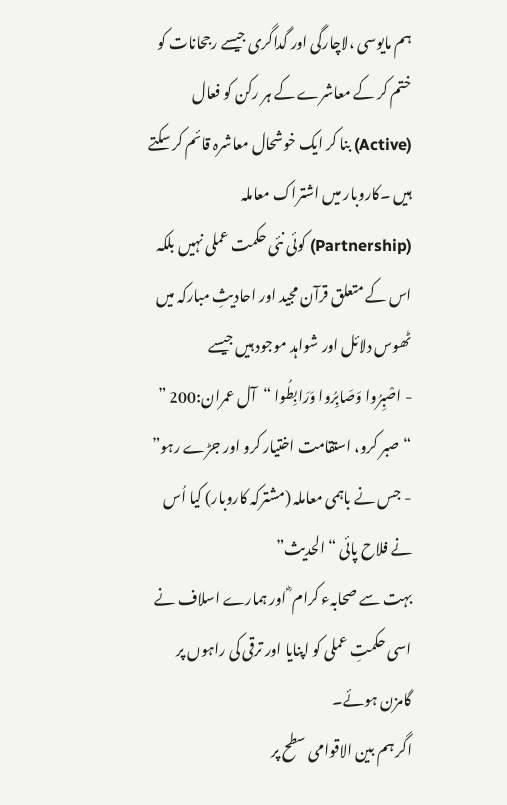ہم مایوسی ،لاچارگی اور گداگری جیسے رجحانات کو ختم کر کے معاشرے کے ہر رکن کو فعال (Active) بنا کر ایک خوشحال معاشرہ قائم کر سکتے ہیں ۔کاروبار میں اشتراک معاملہ (Partnership) کوئی نئی حکمت عملی نہیں بلکہ اس کے متعلق قرآن مجید اور احادیثِ مبارکہ میں ٹھوس دلائل اور شواہد موجود ہیں جیسے
- اصْبِرُوا وَصَابِرُوا وَرَابِطُوا “آل عمران:200 ”
“صبر کرو، استقامت اختیار کرو اور جڑے رہو”
- جس نے باہمی معاملہ (مشترکہ کاروبار) کیا اُس نے فلاح پائی “الحدیث”
بہت سے صحابہء کرام ؓ اور ہمارے اسلاف نے اسی حکمتِ عملی کو اپنایا اور ترقی کی راہوں پر گامزن ہوئے۔
اگر ہم بین الاقوامی سطح پر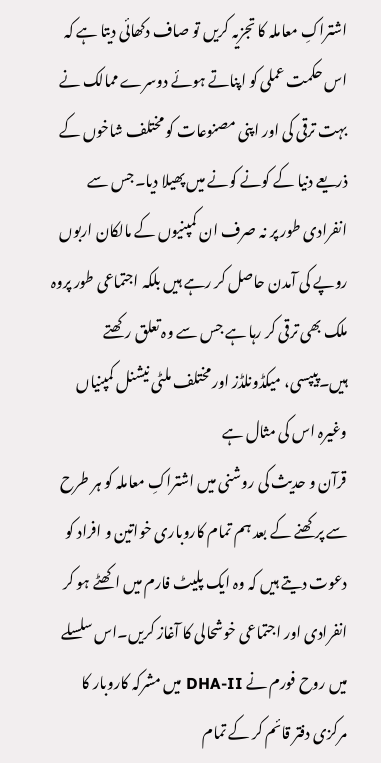اشتراکِ معاملہ کا تجزیہ کریں تو صاف دکھائی دیتا ہے کہ اس حکمت عملی کو اپناتے ہوئے دوسرے ممالک نے بہت ترقی کی اور اپنی مصنوعات کو مختلف شاخوں کے ذریعے دنیا کے کونے کونے میں پھیلا دیا۔جس سے انفرادی طور پر نہ صرف ان کمپنیوں کے مالکان اربوں روپے کی آمدن حاصل کر رہے ہیں بلکہ اجتماعی طور پروہ ملک بھی ترقی کر رہا ہے جس سے وہ تعلق رکھتے ہیں۔پیپسی، میکڈونلڈز اور مختلف ملٹی نیشنل کمپنیاں وغیرہ اس کی مثال ہے
قرآن و حدیث کی روشنی میں اشتراکِ معاملہ کو ہر طرح سے پرکھنے کے بعد ہم تمام کاروباری خواتین و افراد کو دعوت دیتے ہیں کہ وہ ایک پلیٹ فارم میں اکھٹے ہو کر انفرادی اور اجتماعی خوشحالی کا آغاز کریں۔اس سلسلے میں روح فورم نے DHA-II میں مشرکہ کاروبار کا مرکزی دفتر قائم کر کے تمام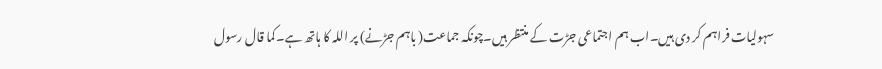سہولیات فراہم کر دی ہیں۔اب ہم اجتماعی جڑت کے منتظر ہیں۔چونکہ جماعت( باہم جڑنے) پر اللہ کا ہاتھ ہے۔کما قال رسول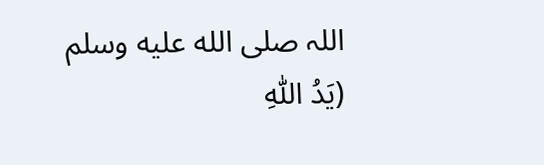اللہ صلى الله عليه وسلم (یَدُ اللّٰہِ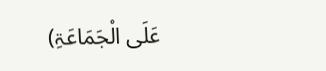عَلَی الْجَمَاعَۃِ)